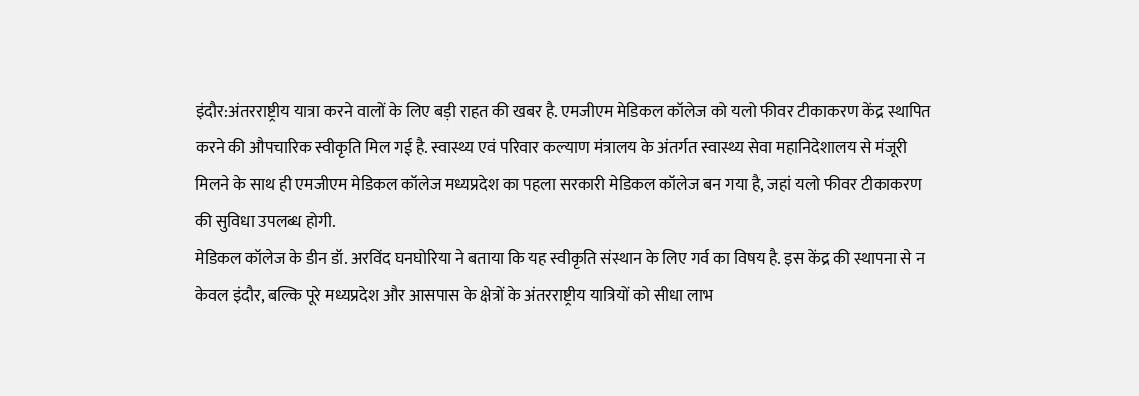इंदौर:अंतरराष्ट्रीय यात्रा करने वालों के लिए बड़ी राहत की खबर है. एमजीएम मेडिकल कॉलेज को यलो फीवर टीकाकरण केंद्र स्थापित करने की औपचारिक स्वीकृति मिल गई है. स्वास्थ्य एवं परिवार कल्याण मंत्रालय के अंतर्गत स्वास्थ्य सेवा महानिदेशालय से मंजूरी मिलने के साथ ही एमजीएम मेडिकल कॉलेज मध्यप्रदेश का पहला सरकारी मेडिकल कॉलेज बन गया है, जहां यलो फीवर टीकाकरण की सुविधा उपलब्ध होगी.
मेडिकल कॉलेज के डीन डॉ. अरविंद घनघोरिया ने बताया कि यह स्वीकृति संस्थान के लिए गर्व का विषय है. इस केंद्र की स्थापना से न केवल इंदौर, बल्कि पूरे मध्यप्रदेश और आसपास के क्षेत्रों के अंतरराष्ट्रीय यात्रियों को सीधा लाभ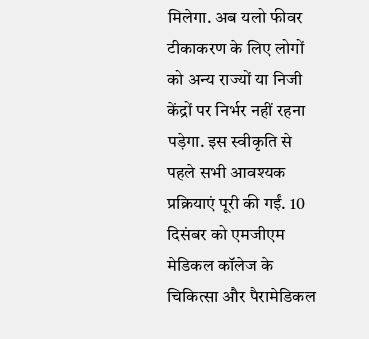मिलेगा. अब यलो फीवर टीकाकरण के लिए लोगों को अन्य राज्यों या निजी केंद्रों पर निर्भर नहीं रहना पड़ेगा. इस स्वीकृति से पहले सभी आवश्यक प्रक्रियाएं पूरी की गईं. 10 दिसंबर को एमजीएम मेडिकल कॉलेज के चिकित्सा और पैरामेडिकल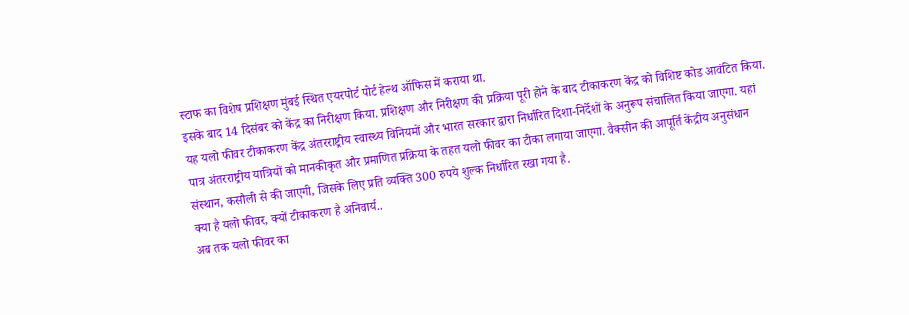स्टाफ का विशेष प्रशिक्षण मुंबई स्थित एयरपोर्ट पोर्ट हेल्थ ऑफिस में कराया था.
इसके बाद 14 दिसंबर को केंद्र का निरीक्षण किया. प्रशिक्षण और निरीक्षण की प्रक्रिया पूरी होने के बाद टीकाकरण केंद्र को विशिष्ट कोड आवंटित किया. यह यलो फीवर टीकाकरण केंद्र अंतरराष्ट्रीय स्वास्थ्य विनियमों और भारत सरकार द्वारा निर्धारित दिशा-निर्देशों के अनुरूप संचालित किया जाएगा. यहां पात्र अंतरराष्ट्रीय यात्रियों को मानकीकृत और प्रमाणित प्रक्रिया के तहत यलो फीवर का टीका लगाया जाएगा. वैक्सीन की आपूर्ति केंद्रीय अनुसंधान संस्थान, कसौली से की जाएगी, जिसके लिए प्रति व्यक्ति 300 रुपये शुल्क निर्धारित रखा गया है.
क्या है यलो फीवर, क्यों टीकाकरण है अनिवार्य..
अब तक यलो फीवर का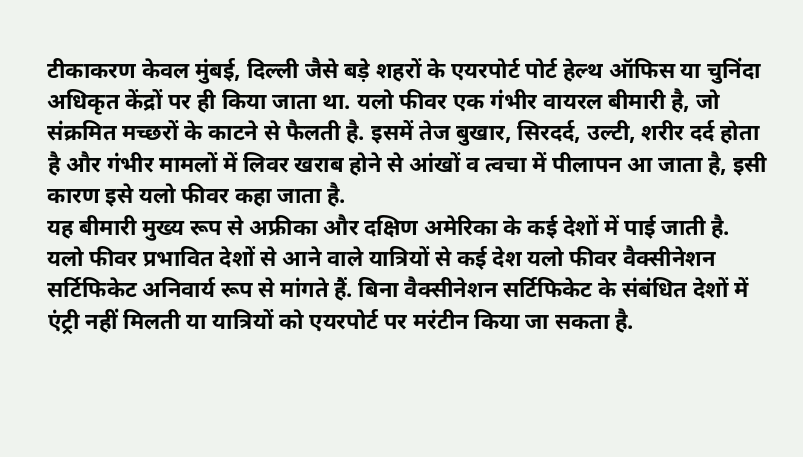टीकाकरण केवल मुंबई, दिल्ली जैसे बड़े शहरों के एयरपोर्ट पोर्ट हेल्थ ऑफिस या चुनिंदा अधिकृत केंद्रों पर ही किया जाता था. यलो फीवर एक गंभीर वायरल बीमारी है, जो संक्रमित मच्छरों के काटने से फैलती है. इसमें तेज बुखार, सिरदर्द, उल्टी, शरीर दर्द होता है और गंभीर मामलों में लिवर खराब होने से आंखों व त्वचा में पीलापन आ जाता है, इसी कारण इसे यलो फीवर कहा जाता है.
यह बीमारी मुख्य रूप से अफ्रीका और दक्षिण अमेरिका के कई देशों में पाई जाती है. यलो फीवर प्रभावित देशों से आने वाले यात्रियों से कई देश यलो फीवर वैक्सीनेशन सर्टिफिकेट अनिवार्य रूप से मांगते हैं. बिना वैक्सीनेशन सर्टिफिकेट के संबंधित देशों में एंट्री नहीं मिलती या यात्रियों को एयरपोर्ट पर मरंटीन किया जा सकता है.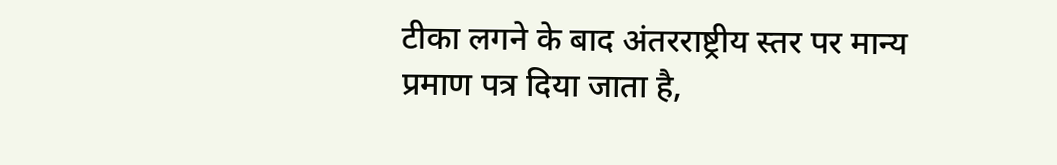टीका लगने के बाद अंतरराष्ट्रीय स्तर पर मान्य प्रमाण पत्र दिया जाता है,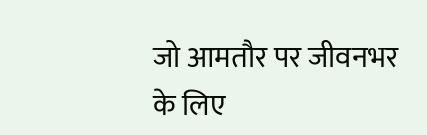जो आमतौर पर जीवनभर के लिए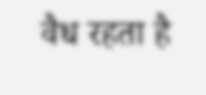वैध रहता है